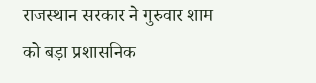राजस्थान सरकार ने गुरुवार शाम को बड़ा प्रशासनिक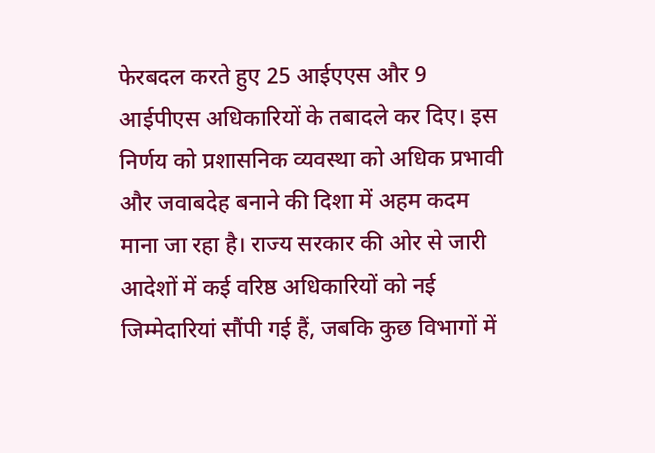फेरबदल करते हुए 25 आईएएस और 9 आईपीएस अधिकारियों के तबादले कर दिए। इस निर्णय को प्रशासनिक व्यवस्था को अधिक प्रभावी और जवाबदेह बनाने की दिशा में अहम कदम माना जा रहा है। राज्य सरकार की ओर से जारी आदेशों में कई वरिष्ठ अधिकारियों को नई जिम्मेदारियां सौंपी गई हैं, जबकि कुछ विभागों में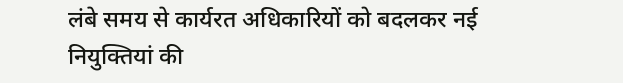लंबे समय से कार्यरत अधिकारियों को बदलकर नई नियुक्तियां की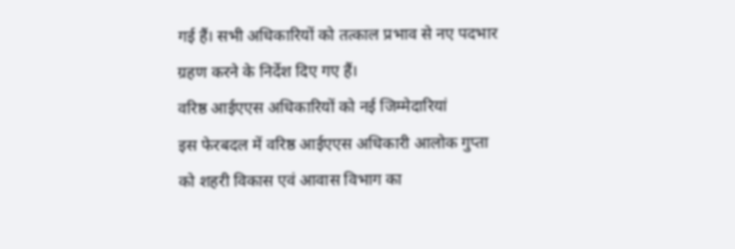गई हैं। सभी अधिकारियों को तत्काल प्रभाव से नए पदभार ग्रहण करने के निर्देश दिए गए हैं।
वरिष्ठ आईएएस अधिकारियों को नई जिम्मेदारियां
इस फेरबदल में वरिष्ठ आईएएस अधिकारी आलोक गुप्ता को शहरी विकास एवं आवास विभाग का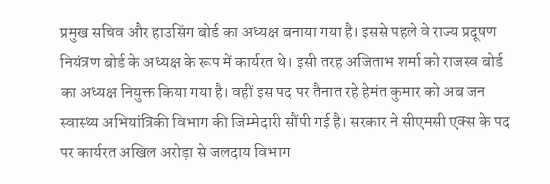प्रमुख सचिव और हाउसिंग बोर्ड का अध्यक्ष बनाया गया है। इससे पहले वे राज्य प्रदूषण नियंत्रण बोर्ड के अध्यक्ष के रूप में कार्यरत थे। इसी तरह अजिताभ शर्मा को राजस्व बोर्ड का अध्यक्ष नियुक्त किया गया है। वहीं इस पद पर तैनात रहे हेमंत कुमार को अब जन स्वास्थ्य अभियांत्रिकी विभाग की जिम्मेदारी सौंपी गई है। सरकार ने सीएमसी एक्स के पद पर कार्यरत अखिल अरोड़ा से जलदाय विभाग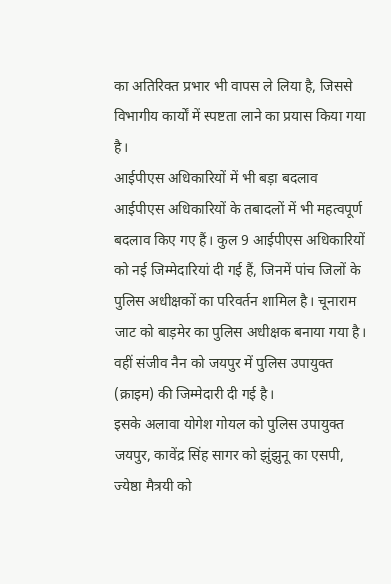का अतिरिक्त प्रभार भी वापस ले लिया है, जिससे विभागीय कार्यों में स्पष्टता लाने का प्रयास किया गया है।
आईपीएस अधिकारियों में भी बड़ा बदलाव
आईपीएस अधिकारियों के तबादलों में भी महत्वपूर्ण बदलाव किए गए हैं। कुल 9 आईपीएस अधिकारियों को नई जिम्मेदारियां दी गई हैं, जिनमें पांच जिलों के पुलिस अधीक्षकों का परिवर्तन शामिल है। चूनाराम जाट को बाड़मेर का पुलिस अधीक्षक बनाया गया है। वहीं संजीव नैन को जयपुर में पुलिस उपायुक्त (क्राइम) की जिम्मेदारी दी गई है।
इसके अलावा योगेश गोयल को पुलिस उपायुक्त जयपुर, कावेंद्र सिंह सागर को झुंझुनू का एसपी, ज्येष्ठा मैत्रयी को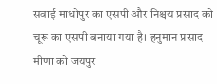सवाई माधोपुर का एसपी और निश्चय प्रसाद को चूरू का एसपी बनाया गया है। हनुमान प्रसाद मीणा को जयपुर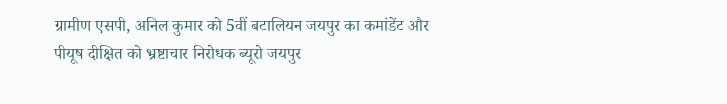ग्रामीण एसपी, अनिल कुमार को 5वीं बटालियन जयपुर का कमांडेंट और पीयूष दीक्षित को भ्रष्टाचार निरोधक ब्यूरो जयपुर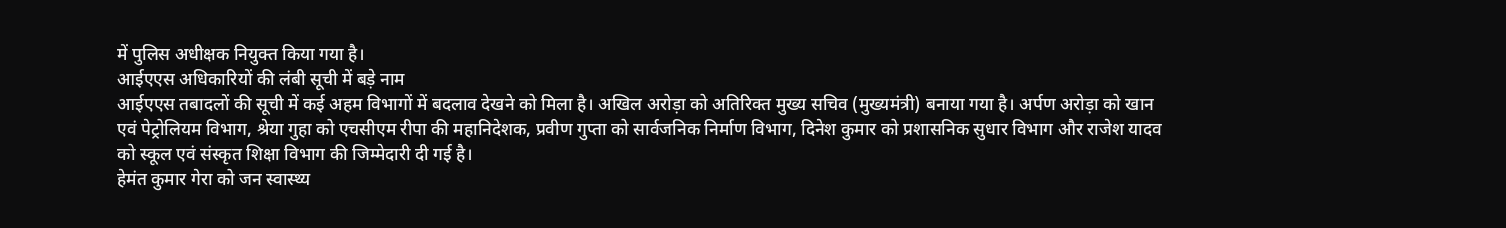में पुलिस अधीक्षक नियुक्त किया गया है।
आईएएस अधिकारियों की लंबी सूची में बड़े नाम
आईएएस तबादलों की सूची में कई अहम विभागों में बदलाव देखने को मिला है। अखिल अरोड़ा को अतिरिक्त मुख्य सचिव (मुख्यमंत्री) बनाया गया है। अर्पण अरोड़ा को खान एवं पेट्रोलियम विभाग, श्रेया गुहा को एचसीएम रीपा की महानिदेशक, प्रवीण गुप्ता को सार्वजनिक निर्माण विभाग, दिनेश कुमार को प्रशासनिक सुधार विभाग और राजेश यादव को स्कूल एवं संस्कृत शिक्षा विभाग की जिम्मेदारी दी गई है।
हेमंत कुमार गेरा को जन स्वास्थ्य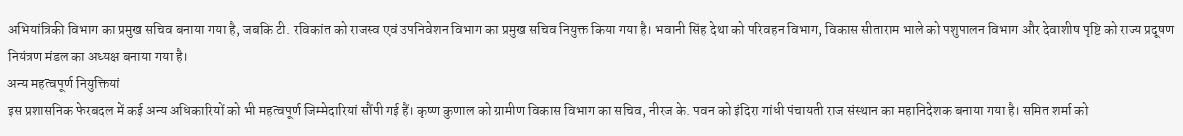अभियांत्रिकी विभाग का प्रमुख सचिव बनाया गया है, जबकि टी. रविकांत को राजस्व एवं उपनिवेशन विभाग का प्रमुख सचिव नियुक्त किया गया है। भवानी सिंह देथा को परिवहन विभाग, विकास सीताराम भाले को पशुपालन विभाग और देवाशीष पृष्टि को राज्य प्रदूषण नियंत्रण मंडल का अध्यक्ष बनाया गया है।
अन्य महत्वपूर्ण नियुक्तियां
इस प्रशासनिक फेरबदल में कई अन्य अधिकारियों को भी महत्वपूर्ण जिम्मेदारियां सौंपी गई हैं। कृष्ण कुणाल को ग्रामीण विकास विभाग का सचिव, नीरज के. पवन को इंदिरा गांधी पंचायती राज संस्थान का महानिदेशक बनाया गया है। समित शर्मा को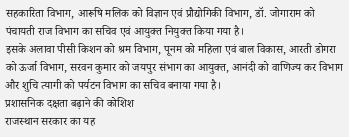सहकारिता विभाग, आरूषि मलिक को विज्ञान एवं प्रौद्योगिकी विभाग, डॉ. जोगाराम को पंचायती राज विभाग का सचिव एवं आयुक्त नियुक्त किया गया है।
इसके अलावा पीसी किशन को श्रम विभाग, पूनम को महिला एवं बाल विकास, आरती डोगरा को ऊर्जा विभाग, सरवन कुमार को जयपुर संभाग का आयुक्त, आनंदी को वाणिज्य कर विभाग और शुचि त्यागी को पर्यटन विभाग का सचिव बनाया गया है।
प्रशासनिक दक्षता बढ़ाने की कोशिश
राजस्थान सरकार का यह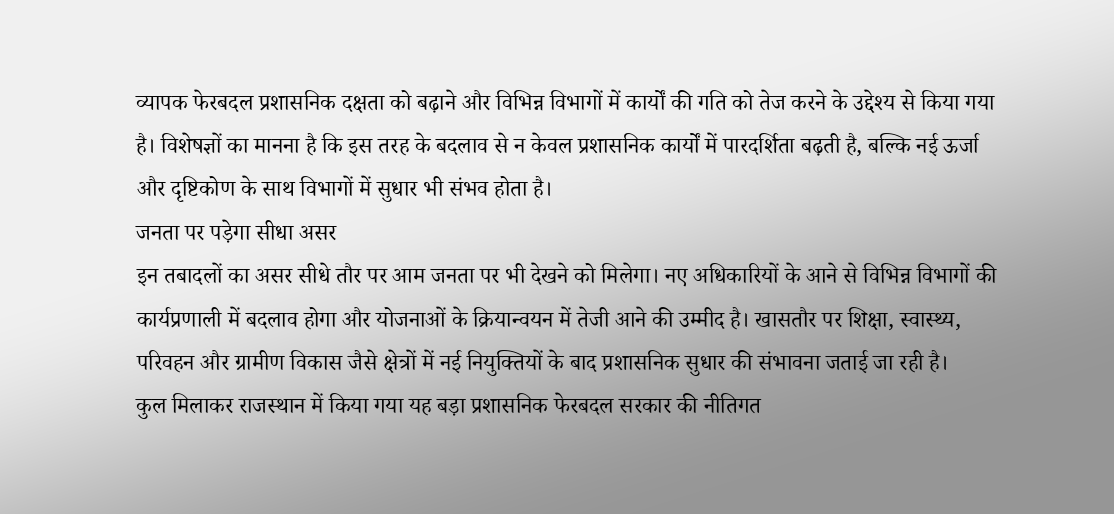व्यापक फेरबदल प्रशासनिक दक्षता को बढ़ाने और विभिन्न विभागों में कार्यों की गति को तेज करने के उद्देश्य से किया गया है। विशेषज्ञों का मानना है कि इस तरह के बदलाव से न केवल प्रशासनिक कार्यों में पारदर्शिता बढ़ती है, बल्कि नई ऊर्जा और दृष्टिकोण के साथ विभागों में सुधार भी संभव होता है।
जनता पर पड़ेगा सीधा असर
इन तबादलों का असर सीधे तौर पर आम जनता पर भी देखने को मिलेगा। नए अधिकारियों के आने से विभिन्न विभागों की कार्यप्रणाली में बदलाव होगा और योजनाओं के क्रियान्वयन में तेजी आने की उम्मीद है। खासतौर पर शिक्षा, स्वास्थ्य, परिवहन और ग्रामीण विकास जैसे क्षेत्रों में नई नियुक्तियों के बाद प्रशासनिक सुधार की संभावना जताई जा रही है।
कुल मिलाकर राजस्थान में किया गया यह बड़ा प्रशासनिक फेरबदल सरकार की नीतिगत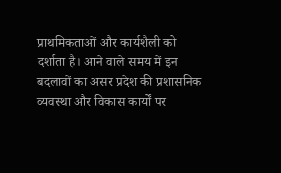प्राथमिकताओं और कार्यशैली को दर्शाता है। आने वाले समय में इन बदलावों का असर प्रदेश की प्रशासनिक व्यवस्था और विकास कार्यों पर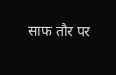साफ तौर पर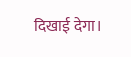दिखाई देगा।